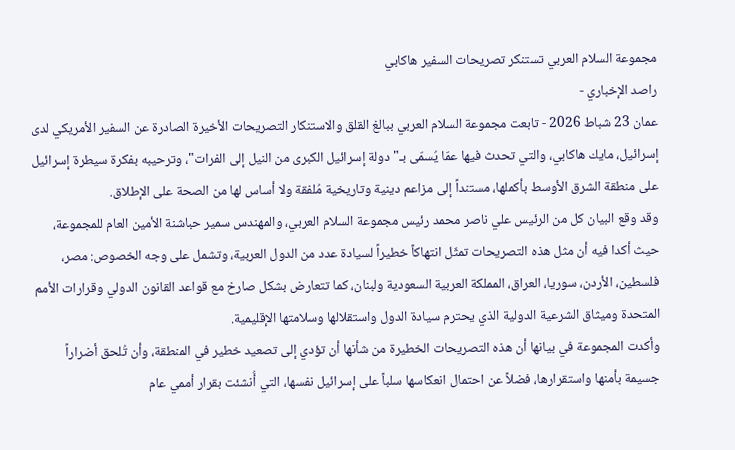مجموعة السلام العربي تستنكر تصريحات السفير هاكابي
راصد الإخباري -
عمان 23 شباط 2026 - تابعت مجموعة السلام العربي ببالغ القلق والاستنكار التصريحات الأخيرة الصادرة عن السفير الأمريكي لدى إسرائيل، مايك هاكابي، والتي تحدث فيها عمّا يُسمّى بـ"دولة إسرائيل الكبرى من النيل إلى الفرات"، وترحيبه بفكرة سيطرة إسرائيل على منطقة الشرق الأوسط بأكملها، مستنداً إلى مزاعم دينية وتاريخية مُلفقة ولا أساس لها من الصحة على الإطلاق.
وقد وقع البيان كل من الرئيس علي ناصر محمد رئيس مجموعة السلام العربي، والمهندس سمير حباشنة الأمين العام للمجموعة، حيث أكدا فيه أن مثل هذه التصريحات تمثّل انتهاكاً خطيراً لسيادة عدد من الدول العربية، وتشمل على وجه الخصوص: مصر، فلسطين، الأردن، سوريا، العراق، المملكة العربية السعودية ولبنان، كما تتعارض بشكل صارخ مع قواعد القانون الدولي وقرارات الأمم المتحدة وميثاق الشرعية الدولية الذي يحترم سيادة الدول واستقلالها وسلامتها الإقليمية.
وأكدت المجموعة في بيانها أن هذه التصريحات الخطيرة من شأنها أن تؤدي إلى تصعيد خطير في المنطقة، وأن تُلحق أضراراً جسيمة بأمنها واستقرارها، فضلاً عن احتمال انعكاسها سلباً على إسرائيل نفسها، التي أُنشئت بقرار أممي عام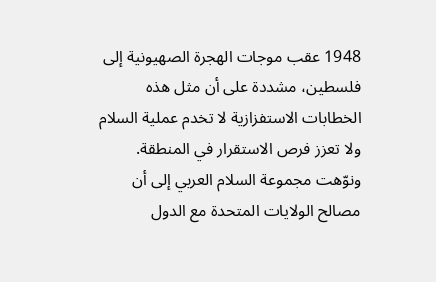1948 عقب موجات الهجرة الصهيونية إلى فلسطين، مشددة على أن مثل هذه الخطابات الاستفزازية لا تخدم عملية السلام ولا تعزز فرص الاستقرار في المنطقة.
ونوّهت مجموعة السلام العربي إلى أن مصالح الولايات المتحدة مع الدول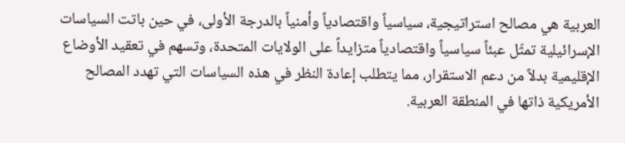العربية هي مصالح استراتيجية، سياسياً واقتصادياً وأمنياً بالدرجة الأولى، في حين باتت السياسات الإسرائيلية تمثّل عبئاً سياسياً واقتصادياً متزايداً على الولايات المتحدة، وتسهم في تعقيد الأوضاع الإقليمية بدلاً من دعم الاستقرار، مما يتطلب إعادة النظر في هذه السياسات التي تهدد المصالح الأمريكية ذاتها في المنطقة العربية.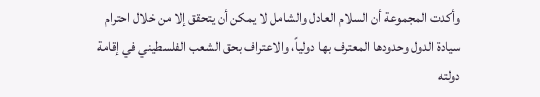وأكدت المجموعة أن السلام العادل والشامل لا يمكن أن يتحقق إلا من خلال احترام سيادة الدول وحدودها المعترف بها دولياً، والاعتراف بحق الشعب الفلسطيني في إقامة دولته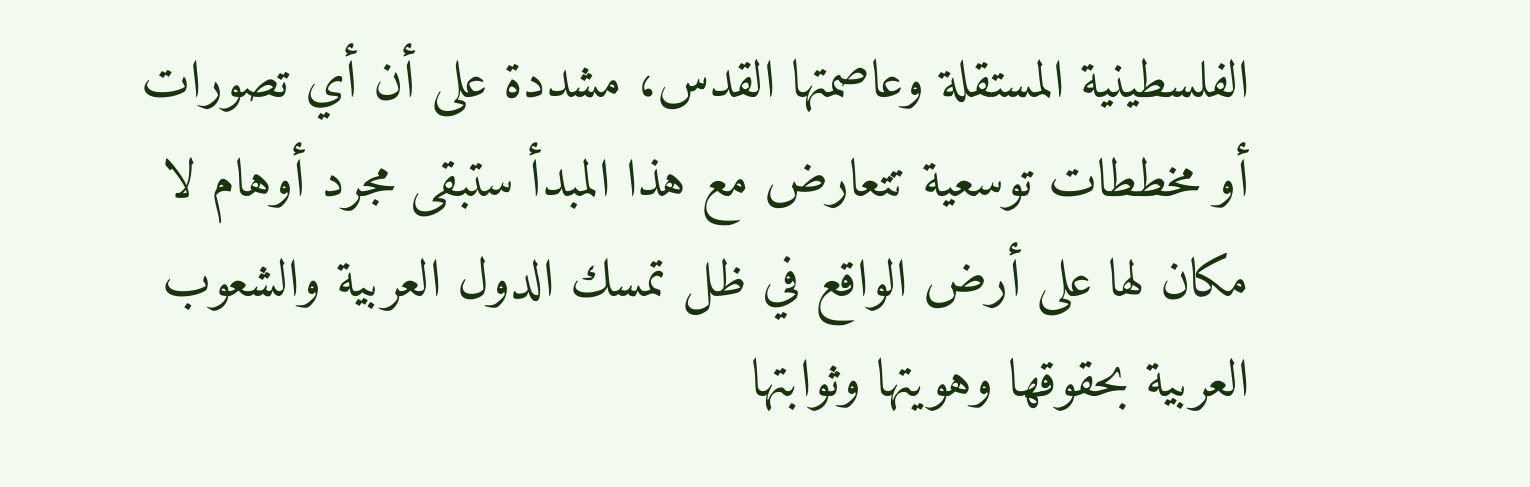الفلسطينية المستقلة وعاصمتها القدس، مشددة على أن أي تصورات أو مخططات توسعية تتعارض مع هذا المبدأ ستبقى مجرد أوهام لا مكان لها على أرض الواقع في ظل تمسك الدول العربية والشعوب العربية بحقوقها وهويتها وثوابتها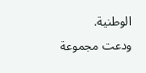الوطنية.
ودعت مجموعة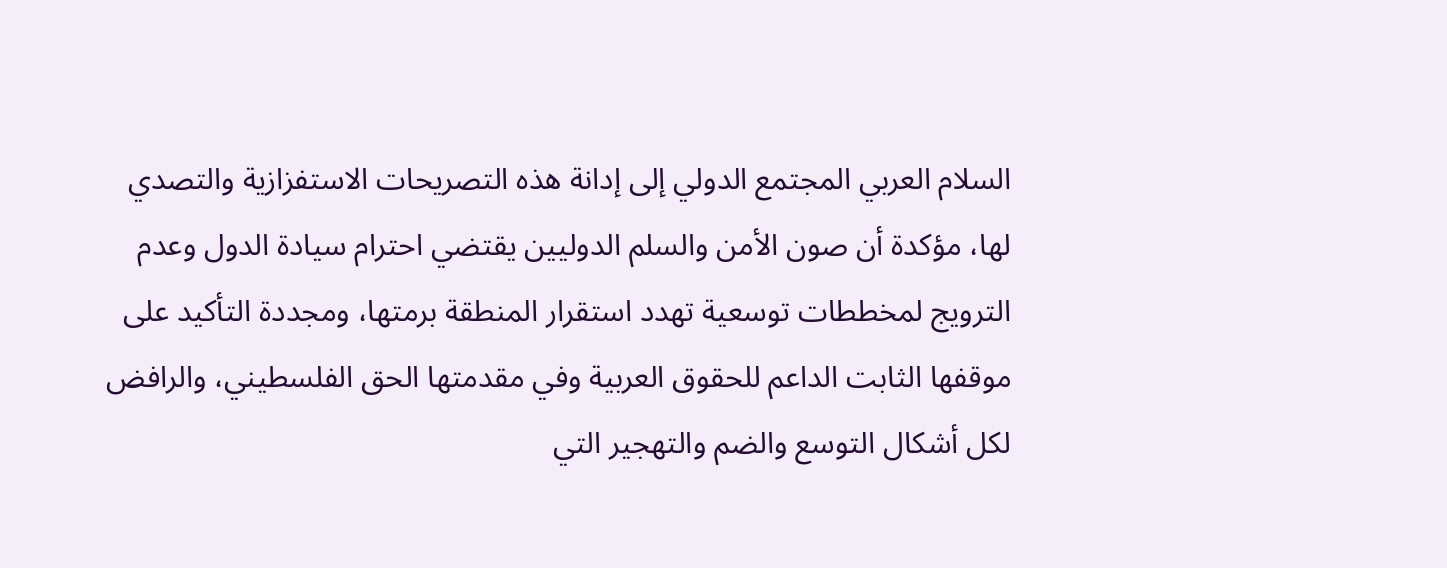السلام العربي المجتمع الدولي إلى إدانة هذه التصريحات الاستفزازية والتصدي لها، مؤكدة أن صون الأمن والسلم الدوليين يقتضي احترام سيادة الدول وعدم الترويج لمخططات توسعية تهدد استقرار المنطقة برمتها، ومجددة التأكيد على موقفها الثابت الداعم للحقوق العربية وفي مقدمتها الحق الفلسطيني، والرافض لكل أشكال التوسع والضم والتهجير التي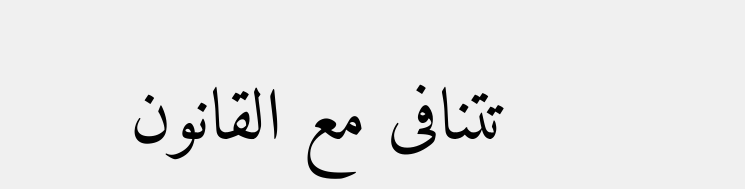تتنافى مع القانون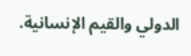الدولي والقيم الإنسانية.